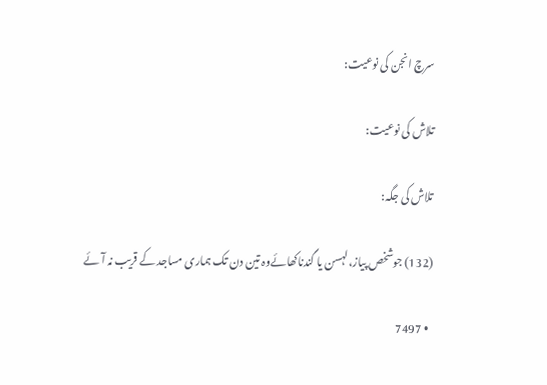سرچ انجن کی نوعیت:

تلاش کی نوعیت:

تلاش کی جگہ:

(132) جوشخص پیاز،لہسن یا گندناکھائےوہ تین دن تک ہماری مساجد کے قریب نہ آئے

  • 7497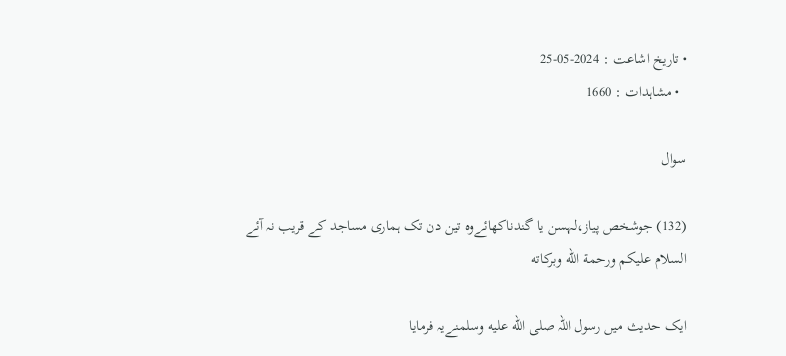• تاریخ اشاعت : 2024-05-25
  • مشاہدات : 1660

سوال

(132) جوشخص پیاز،لہسن یا گندناکھائےوہ تین دن تک ہماری مساجد کے قریب نہ آئے
السلام عليكم ورحمة الله وبركاته

ایک حدیث میں رسول اللہ صلى الله عليه وسلمنےیہ فرمایا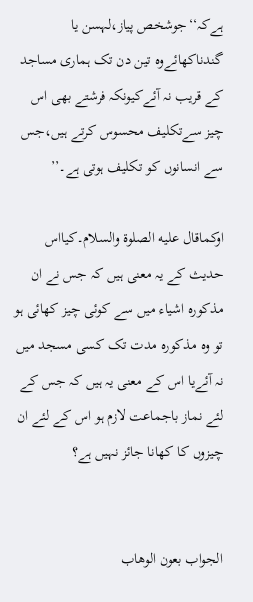ہےکہ‘‘جوشخص پیاز،لہسن یا گندناکھائےوہ تین دن تک ہماری مساجد کے قریب نہ آئےکیونکہ فرشتے بھی اس چیز سےتکلیف محسوس کرتے ہیں،جس سے انسانوں کو تکلیف ہوتی ہے۔’’

اوكماقال عليه الصلوة والسلام۔کیااس حدیث کے یہ معنی ہیں کہ جس نے ان مذکورہ اشیاء میں سے کوئی چیز کھائی ہو تو وہ مذکورہ مدت تک کسی مسجد میں نہ آئےیا اس کے معنی یہ ہیں کہ جس کے لئے نماز باجماعت لازم ہو اس کے لئے ان چیزوں کا کھانا جائز نہیں ہے؟


الجواب بعون الوهاب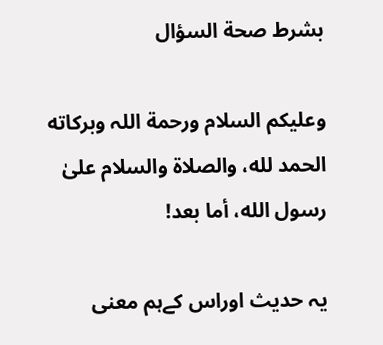بشرط صحة السؤال

وعلیکم السلام ورحمة اللہ وبرکاته
الحمد لله، والصلاة والسلام علىٰ رسول الله، أما بعد!

یہ حدیث اوراس کےہم معنی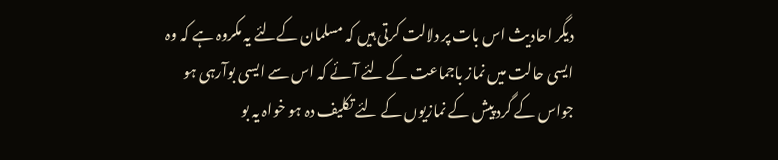دیگر احادیث اس بات پر دلالت کرتی ہیں کہ مسلمان کےلئے یہ مکروہ ہے کہ وہ ایسی حالت میں نماز باجماعت کے لئے آئے کہ اس سے ایسی بوآرہی ہو جواس کے گرد پیش کے نمازیوں کے لئے تکلیف دہ ہو خواہ یہ بو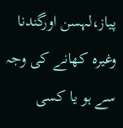پیاز،لہسن اورگندنا وغیرہ کھانے کی وجہ سے ہو یا کسی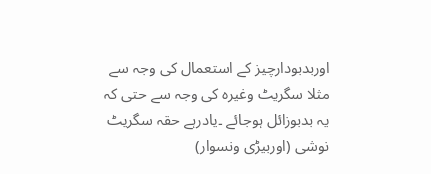اوربدبودارچیز کے استعمال کی وجہ سے مثلا سگریٹ وغیرہ کی وجہ سے حتی کہ یہ بدبوزائل ہوجائے ۔یادرہے حقہ سگریٹ نوشی (اوربیڑی ونسوار)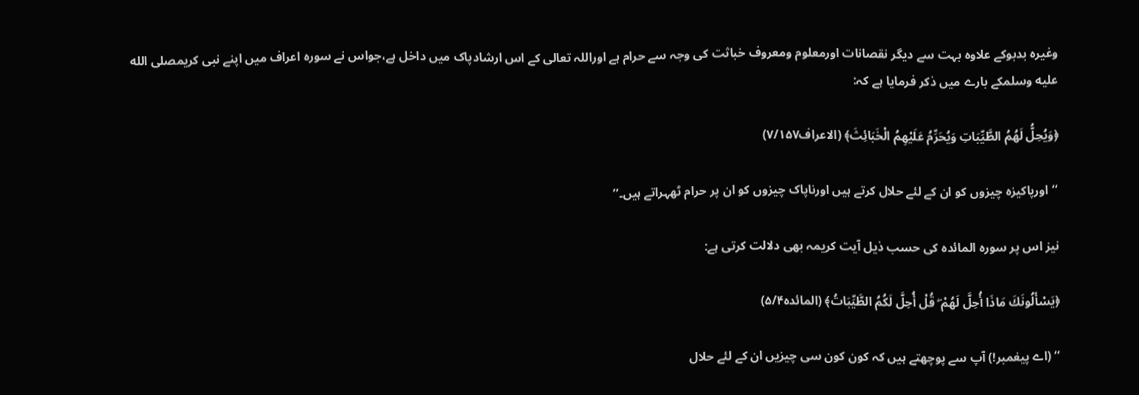وغیرہ بدبوکے علاوہ بہت سے دیگر نقصانات اورمعلوم ومعروف خباثت کی وجہ سے حرام ہے اوراللہ تعالی کے اس ارشادپاک میں داخل ہے،جواس نے سورہ اعراف میں اپنے نبی کریمصلى الله عليه وسلمکے بارے میں ذکر فرمایا ہے کہ:

﴿وَيُحِلُّ لَهُمُ الطَّيِّبَاتِ وَيُحَرِّ‌مُ عَلَيْهِمُ الْخَبَائِثَ﴾ (الاعراف۷/۱۵۷)

‘‘اورپاکیزہ چیزوں کو ان کے لئے حلال کرتے ہیں اورناپاک چیزوں کو ان پر حرام ٹھہراتے ہیں۔’’

نیز اس پر سورہ المائدہ کی حسب ذیل آیت کریمہ بھی دلالت کرتی ہے:

﴿يَسْأَلُونَكَ مَاذَا أُحِلَّ لَهُمْ ۖ قُلْ أُحِلَّ لَكُمُ الطَّيِّبَاتُ﴾ (المائدہ۵/۴)

‘‘ (اے پیغمبر!) آپ سے پوچھتے ہیں کہ کون کون سی چیزیں ان کے لئے حلال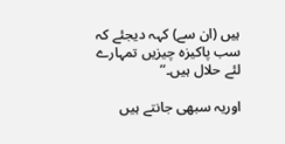ہیں (ان سے) کہہ دیجئے کہ سب پاکیزہ چیزیں تمہارے لئے حلال ہیں۔’’

اوریہ سبھی جانتے ہیں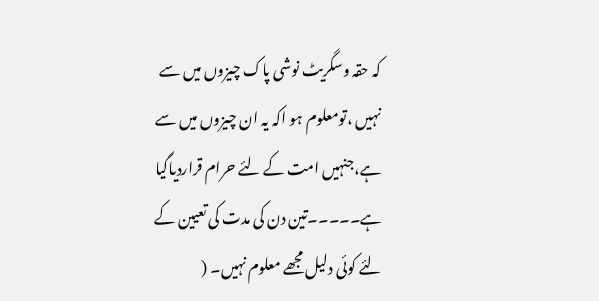کہ حقہ وسگریٹ نوشی پاک چیزوں میں سے نہیں ،تومعلوم ہو اکہ یہ ان چیزوں میں سے ہے،جنہیں امت کے لئے حرام قراردیاگیا ہے۔۔۔۔۔تین دن کی مدت کی تعیین کے لئے کوئی دلیل مجھے معلوم نہیں۔ (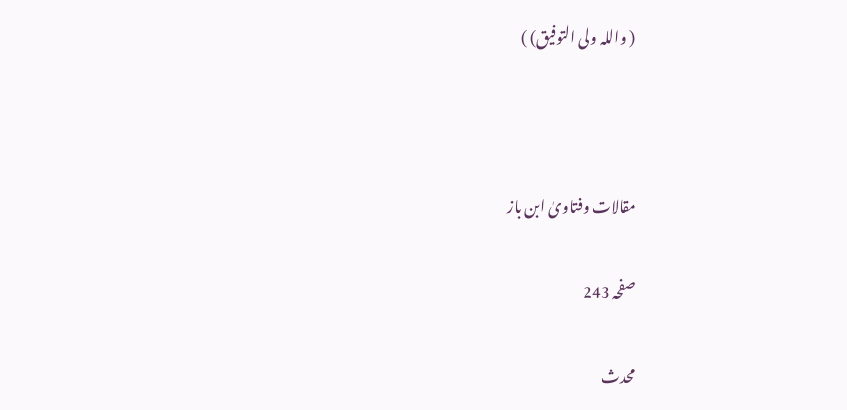( واللہ ولی التوفیق) )



مقالات وفتاویٰ ابن باز

صفحہ 243

محدث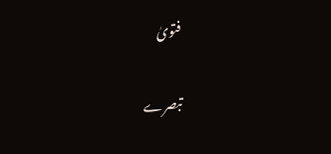فتویٰ

تبصرے